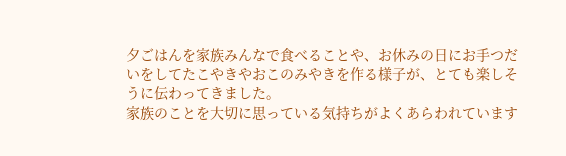夕ごはんを家族みんなで食べることや、お休みの日にお手つだいをしてたこやきやおこのみやきを作る様子が、とても楽しそうに伝わってきました。
家族のことを大切に思っている気持ちがよくあらわれています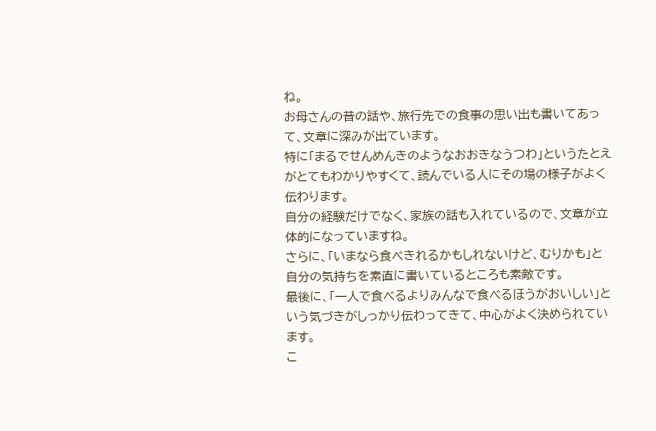ね。
お母さんの昔の話や、旅行先での食事の思い出も書いてあって、文章に深みが出ています。
特に「まるでせんめんきのようなおおきなうつわ」というたとえがとてもわかりやすくて、読んでいる人にその場の様子がよく伝わります。
自分の経験だけでなく、家族の話も入れているので、文章が立体的になっていますね。
さらに、「いまなら食べきれるかもしれないけど、むりかも」と自分の気持ちを素直に書いているところも素敵です。
最後に、「一人で食べるよりみんなで食べるほうがおいしい」という気づきがしっかり伝わってきて、中心がよく決められています。
こ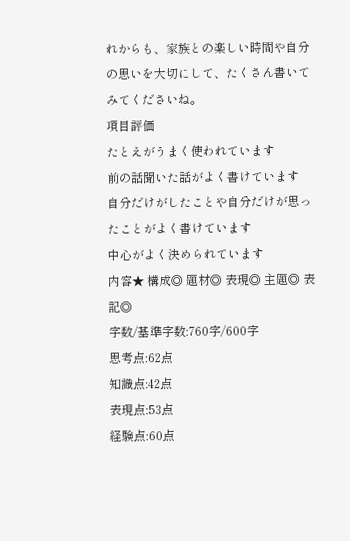れからも、家族との楽しい時間や自分の思いを大切にして、たくさん書いてみてくださいね。
項目評価
たとえがうまく使われています
前の話聞いた話がよく書けています
自分だけがしたことや自分だけが思ったことがよく書けています
中心がよく決められています
内容★ 構成◎ 題材◎ 表現◎ 主題◎ 表記◎
字数/基準字数:760字/600字
思考点:62点
知識点:42点
表現点:53点
経験点:60点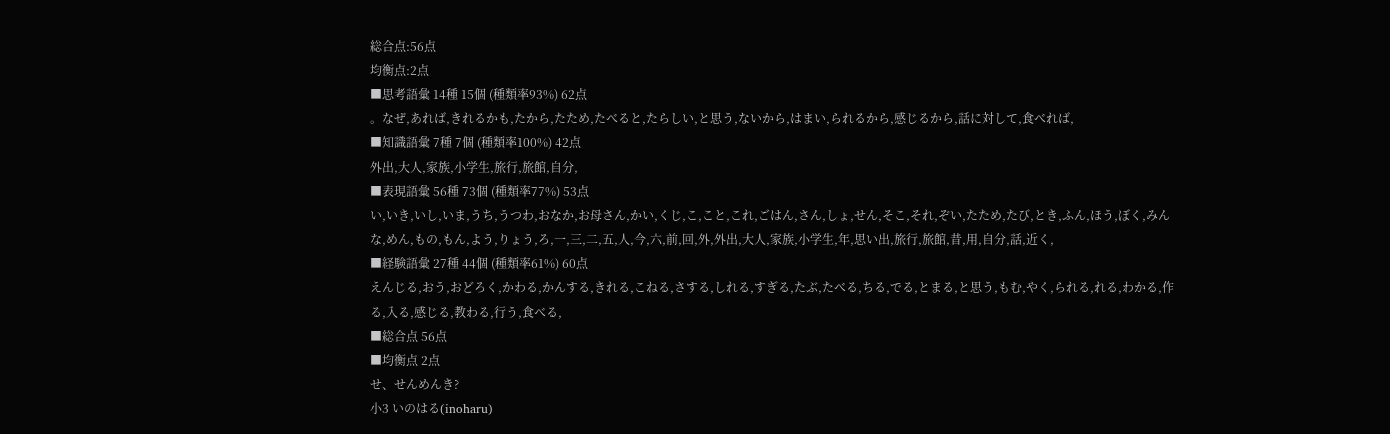総合点:56点
均衡点:2点
■思考語彙 14種 15個 (種類率93%) 62点
。なぜ,あれば,きれるかも,たから,たため,たべると,たらしい,と思う,ないから,はまい,られるから,感じるから,話に対して,食べれば,
■知識語彙 7種 7個 (種類率100%) 42点
外出,大人,家族,小学生,旅行,旅館,自分,
■表現語彙 56種 73個 (種類率77%) 53点
い,いき,いし,いま,うち,うつわ,おなか,お母さん,かい,くじ,こ,こと,これ,ごはん,さん,しょ,せん,そこ,それ,ぞい,たため,たび,とき,ふん,ほう,ぼく,みんな,めん,もの,もん,よう,りょう,ろ,一,三,二,五,人,今,六,前,回,外,外出,大人,家族,小学生,年,思い出,旅行,旅館,昔,用,自分,話,近く,
■経験語彙 27種 44個 (種類率61%) 60点
えんじる,おう,おどろく,かわる,かんする,きれる,こねる,さする,しれる,すぎる,たぶ,たべる,ちる,でる,とまる,と思う,もむ,やく,られる,れる,わかる,作る,入る,感じる,教わる,行う,食べる,
■総合点 56点
■均衡点 2点
せ、せんめんき?
小3 いのはる(inoharu)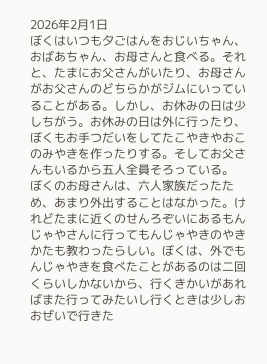2026年2月1日
ぼくはいつも夕ごはんをおじいちゃん、おばあちゃん、お母さんと食べる。それと、たまにお父さんがいたり、お母さんがお父さんのどちらかがジムにいっていることがある。しかし、お休みの日は少しちがう。お休みの日は外に行ったり、ぼくもお手つだいをしてたこやきやおこのみやきを作ったりする。そしてお父さんもいるから五人全員そろっている。
ぼくのお母さんは、六人家族だったため、あまり外出することはなかった。けれどたまに近くのせんろぞいにあるもんじゃやさんに行ってもんじゃやきのやきかたも教わったらしい。ぼくは、外でもんじゃやきを食べたことがあるのは二回くらいしかないから、行くきかいがあればまた行ってみたいし行くときは少しおおぜいで行きた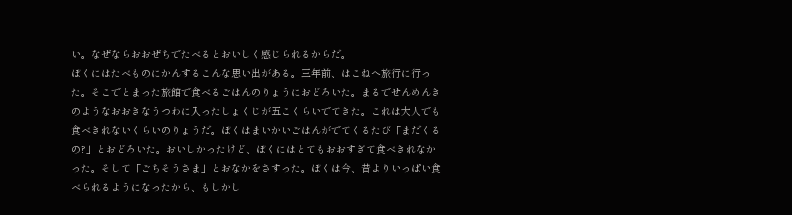い。なぜならおおぜちでたべるとおいしく感じられるからだ。
ぼくにはたべものにかんするこんな思い出がある。三年前、はこねへ旅行に行った。そこでとまった旅館で食べるごはんのりょうにおどろいた。まるでせんめんきのようなおおきなうつわに入ったしょくじが五こくらいでてきた。これは大人でも食べきれないくらいのりょうだ。ぼくはまいかいごはんがでてくるたび「まだくるの?」とおどろいた。おいしかったけど、ぼくにはとてもおおすぎて食べきれなかった。そして「ごちそうさま」とおなかをさすった。ぼくは今、昔よりいっぱい食べられるようになったから、もしかし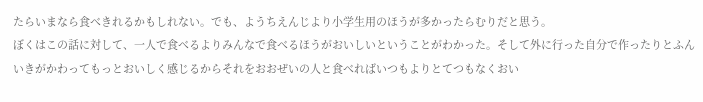たらいまなら食べきれるかもしれない。でも、ようちえんじより小学生用のほうが多かったらむりだと思う。
ぼくはこの話に対して、一人で食べるよりみんなで食べるほうがおいしいということがわかった。そして外に行った自分で作ったりとふんいきがかわってもっとおいしく感じるからそれをおおぜいの人と食べればいつもよりとてつもなくおい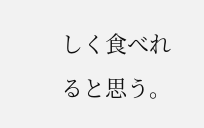しく食べれると思う。